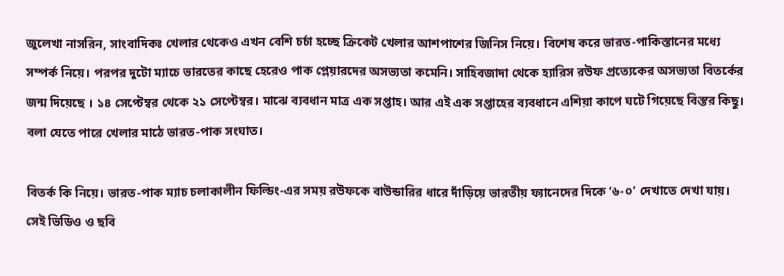জুলেখা নাসরিন, সাংবাদিকঃ খেলার থেকেও এখন বেশি চর্চা হচ্ছে ক্রিকেট খেলার আশপাশের জিনিস নিয়ে। বিশেষ করে ভারত-পাকিস্তানের মধ্যে সম্পর্ক নিয়ে। পরপর দুটো ম্যাচে ভারতের কাছে হেরেও পাক প্লেয়ারদের অসভ্যতা কমেনি। সাহিবজাদা থেকে হ্যারিস রউফ প্রত্যেকের অসভ্যতা বিতর্কের জন্ম দিয়েছে । ১৪ সেপ্টেম্বর থেকে ২১ সেপ্টেম্বর। মাঝে ব্যবধান মাত্র এক সপ্তাহ। আর এই এক সপ্তাহের ব্যবধানে এশিয়া কাপে ঘটে গিয়েছে বিস্তর কিছু। বলা যেতে পারে খেলার মাঠে ভারত-পাক সংঘাত।

বিতর্ক কি নিয়ে। ভারত-পাক ম্যাচ চলাকালীন ফিল্ডিং-এর সময় রউফকে বাউন্ডারির ধারে দাঁড়িয়ে ভারতীয় ফ্যানেদের দিকে ‘৬-০’ দেখাতে দেখা যায়। সেই ভিডিও ও ছবি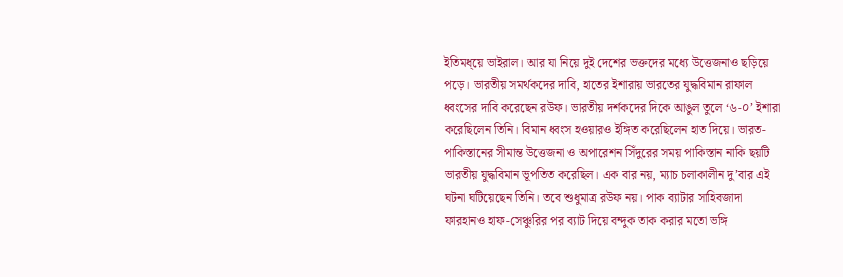ইতিমধ্য়ে ভাইরাল। আর যা নিয়ে দুই দেশের ভক্তদের মধ্যে উত্তেজনাও ছড়িয়ে পড়ে। ভারতীয় সমর্থকদের দাবি, হাতের ইশারায় ভারতের যুদ্ধবিমান রাফাল ধ্বংসের দাবি করেছেন রউফ। ভারতীয় দর্শকদের দিকে আঙুল তুলে ‘৬-০’ ইশারা করেছিলেন তিনি। বিমান ধ্বংস হওয়ারও ইঙ্গিত করেছিলেন হাত দিয়ে। ভারত-পাকিস্তানের সীমান্ত উত্তেজনা ও অপারেশন সিঁদুরের সময় পাকিস্তান নাকি ছয়টি ভারতীয় যুদ্ধবিমান ভূপতিত করেছিল। এক বার নয়, ম্যাচ চলাকালীন দু’বার এই ঘটনা ঘটিয়েছেন তিনি। তবে শুধুমাত্র রউফ নয়। পাক ব্যাটার সাহিবজাদা ফারহানও হাফ-সেঞ্চুরির পর ব্যাট দিয়ে বন্দুক তাক করার মতো ভঙ্গি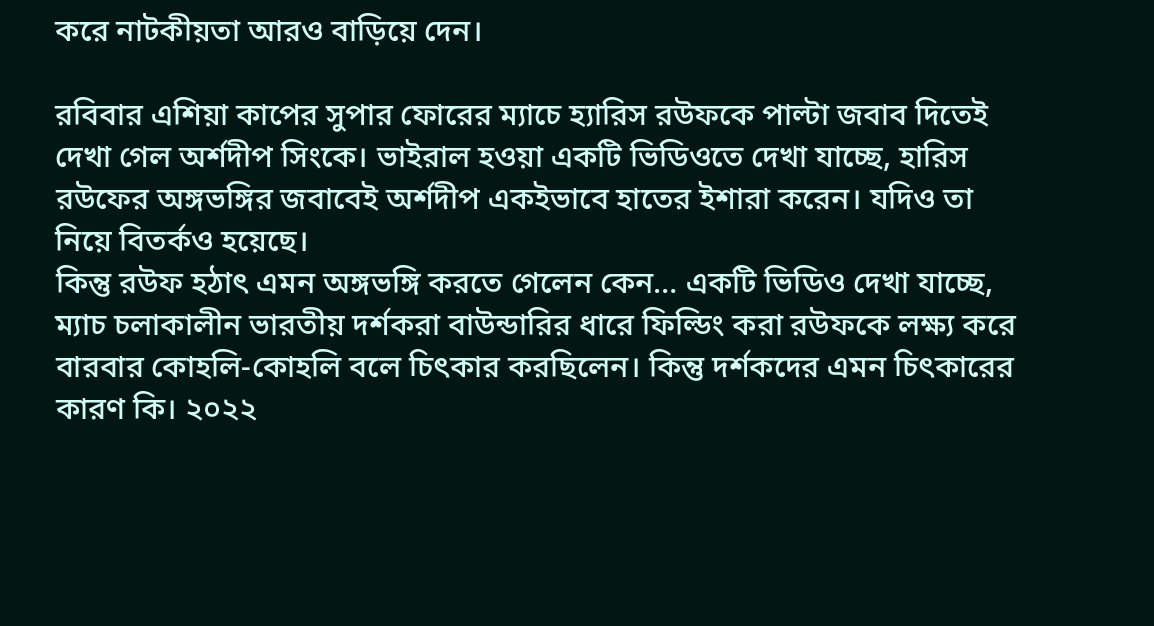করে নাটকীয়তা আরও বাড়িয়ে দেন।

রবিবার এশিয়া কাপের সুপার ফোরের ম্যাচে হ্যারিস রউফকে পাল্টা জবাব দিতেই দেখা গেল অর্শদীপ সিংকে। ভাইরাল হওয়া একটি ভিডিওতে দেখা যাচ্ছে, হারিস রউফের অঙ্গভঙ্গির জবাবেই অর্শদীপ একইভাবে হাতের ইশারা করেন। যদিও তা নিয়ে বিতর্কও হয়েছে।
কিন্তু রউফ হঠাৎ এমন অঙ্গভঙ্গি করতে গেলেন কেন… একটি ভিডিও দেখা যাচ্ছে, ম্যাচ চলাকালীন ভারতীয় দর্শকরা বাউন্ডারির ধারে ফিল্ডিং করা রউফকে লক্ষ্য করে বারবার কোহলি-কোহলি বলে চিৎকার করছিলেন। কিন্তু দর্শকদের এমন চিৎকারের কারণ কি। ২০২২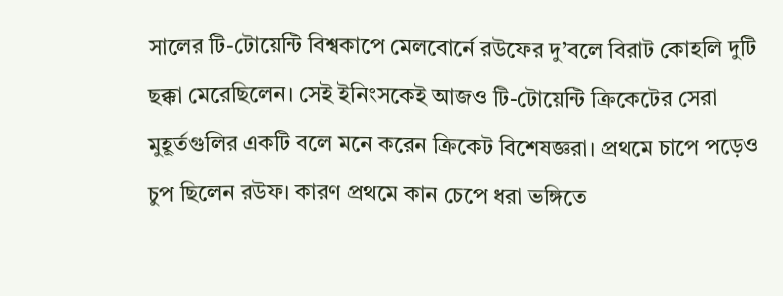সালের টি-টোয়েন্টি বিশ্বকাপে মেলবোর্নে রউফের দু’বলে বিরাট কোহলি দুটি ছক্কা মেরেছিলেন। সেই ইনিংসকেই আজও টি-টোয়েন্টি ক্রিকেটের সেরা মুহূর্তগুলির একটি বলে মনে করেন ক্রিকেট বিশেষজ্ঞরা। প্রথমে চাপে পড়েও চুপ ছিলেন রউফ। কারণ প্রথমে কান চেপে ধরা ভঙ্গিতে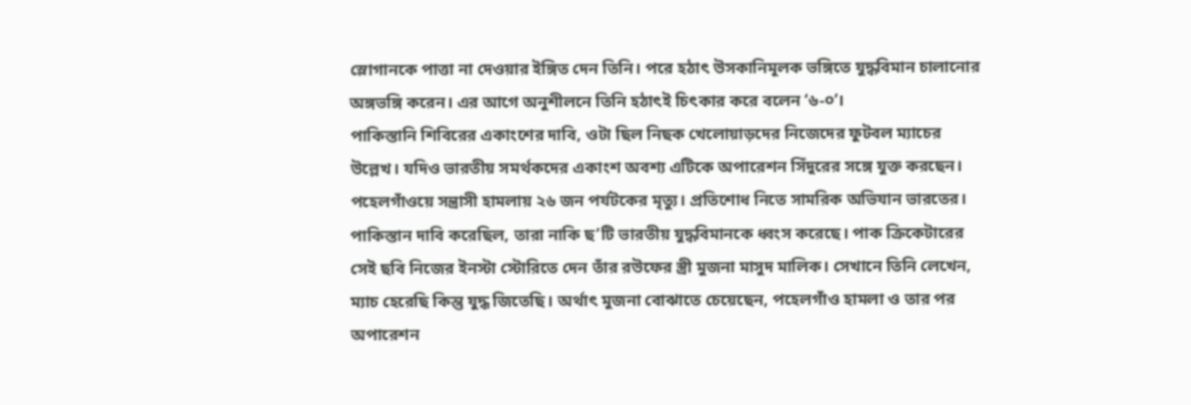স্লোগানকে পাত্তা না দেওয়ার ইঙ্গিত দেন তিনি। পরে হঠাৎ উসকানিমূলক ভঙ্গিতে যুদ্ধবিমান চালানোর অঙ্গভঙ্গি করেন। এর আগে অনুশীলনে তিনি হঠাৎই চিৎকার করে বলেন ‘৬-০’।
পাকিস্তানি শিবিরের একাংশের দাবি, ওটা ছিল নিছক খেলোয়াড়দের নিজেদের ফুটবল ম্যাচের উল্লেখ। যদিও ভারতীয় সমর্থকদের একাংশ অবশ্য এটিকে অপারেশন সিঁদুরের সঙ্গে যুক্ত করছেন। পহেলগাঁওয়ে সন্ত্রাসী হামলায় ২৬ জন পর্যটকের মৃত্যু। প্রতিশোধ নিতে সামরিক অভিযান ভারতের। পাকিস্তান দাবি করেছিল, তারা নাকি ছ’টি ভারতীয় যুদ্ধবিমানকে ধ্বংস করেছে। পাক ক্রিকেটারের সেই ছবি নিজের ইনস্টা স্টোরিতে দেন তাঁর রউফের স্ত্রী মুজনা মাসুদ মালিক। সেখানে তিনি লেখেন, ম্যাচ হেরেছি কিন্তু যুদ্ধ জিতেছি। অর্থাৎ মুজনা বোঝাতে চেয়েছেন, পহেলগাঁও হামলা ও তার পর অপারেশন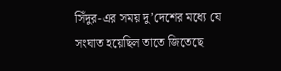সিঁদুর-এর সময় দু’দেশের মধ্যে যে সংঘাত হয়েছিল তাতে জিতেছে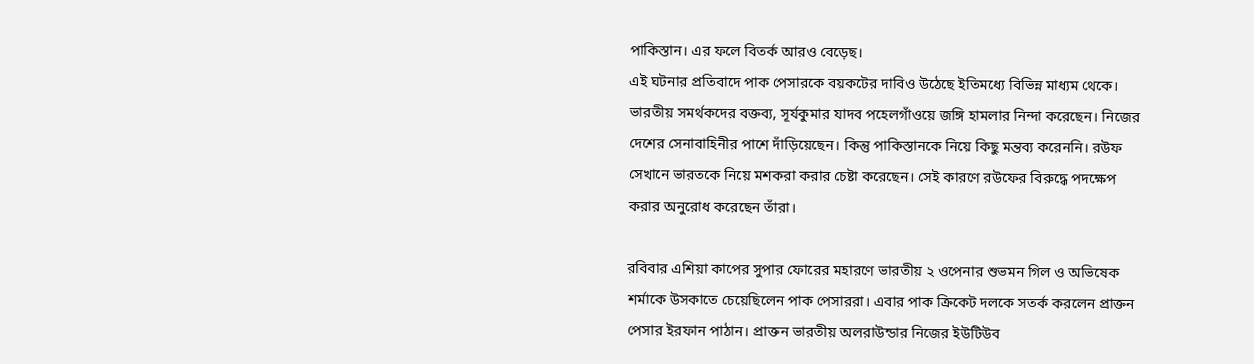পাকিস্তান। এর ফলে বিতর্ক আরও বেড়েছ।
এই ঘটনার প্রতিবাদে পাক পেসারকে বয়কটের দাবিও উঠেছে ইতিমধ্যে বিভিন্ন মাধ্যম থেকে। ভারতীয় সমর্থকদের বক্তব্য, সূর্যকুমার যাদব পহেলগাঁওয়ে জঙ্গি হামলার নিন্দা করেছেন। নিজের দেশের সেনাবাহিনীর পাশে দাঁড়িয়েছেন। কিন্তু পাকিস্তানকে নিয়ে কিছু মন্তব্য করেননি। রউফ সেখানে ভারতকে নিয়ে মশকরা করার চেষ্টা করেছেন। সেই কারণে রউফের বিরুদ্ধে পদক্ষেপ করার অনুরোধ করেছেন তাঁরা।

রবিবার এশিয়া কাপের সুপার ফোরের মহারণে ভারতীয় ২ ওপেনার শুভমন গিল ও অভিষেক শর্মাকে উসকাতে চেয়েছিলেন পাক পেসাররা। এবার পাক ক্রিকেট দলকে সতর্ক করলেন প্রাক্তন পেসার ইরফান পাঠান। প্রাক্তন ভারতীয় অলরাউন্ডার নিজের ইউটিউব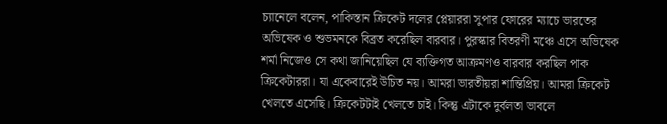চ্যানেলে বলেন, পাকিস্তান ক্রিকেট দলের প্লেয়াররা সুপার ফোরের ম্যাচে ভারতের অভিষেক ও শুভমনকে বিব্রত করেছিল বারবার। পুরস্কার বিতরণী মঞ্চে এসে অভিষেক শর্মা নিজেও সে কথা জানিয়েছিল যে ব্যক্তিগত আক্রমণও বারবার করছিল পাক ক্রিকেটাররা। যা একেবারেই উচিত নয়। আমরা ভারতীয়রা শান্তিপ্রিয়। আমরা ক্রিকেট খেলতে এসেছি। ক্রিকেটটাই খেলতে চাই। কিন্তু এটাকে দুর্বলতা ভাবলে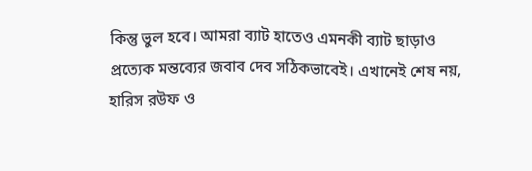কিন্তু ভুল হবে। আমরা ব্যাট হাতেও এমনকী ব্যাট ছাড়াও প্রত্যেক মন্তব্যের জবাব দেব সঠিকভাবেই। এখানেই শেষ নয়, হারিস রউফ ও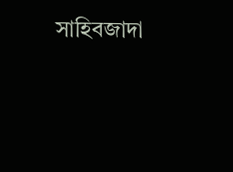সাহিবজাদা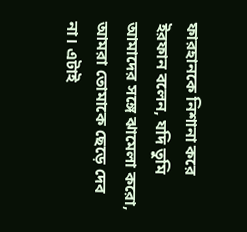ফারহানকে নিশানা করে ইরফান বলেন, যদি তুমি আমাদের সঙ্গে ঝামেলা করো, আমরা তোমাকে ছেড়ে দেব না। এটাই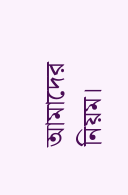আমাদের নিয়ম।